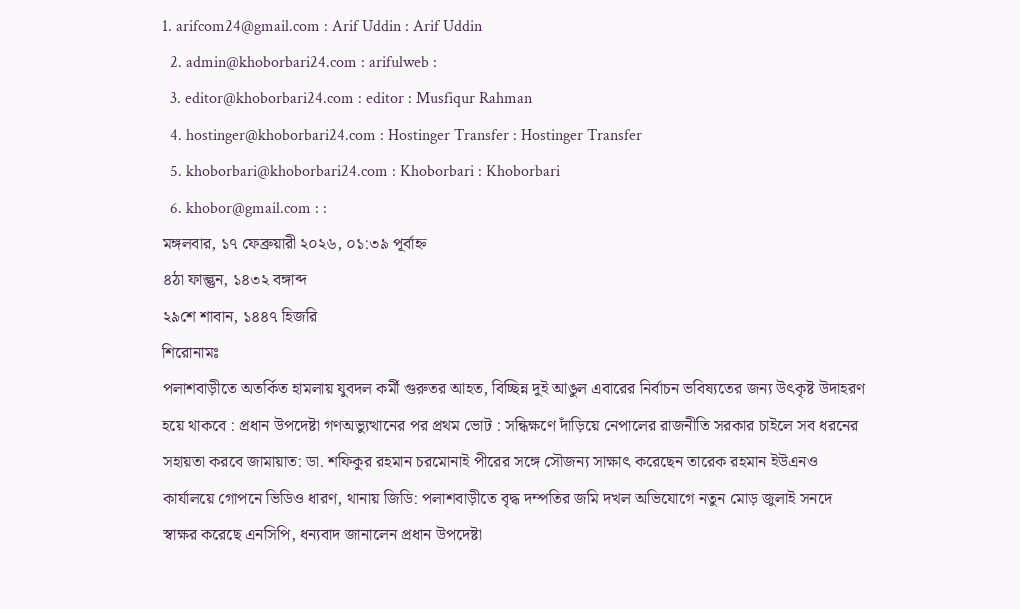1. arifcom24@gmail.com : Arif Uddin : Arif Uddin
  2. admin@khoborbari24.com : arifulweb :
  3. editor@khoborbari24.com : editor : Musfiqur Rahman
  4. hostinger@khoborbari24.com : Hostinger Transfer : Hostinger Transfer
  5. khoborbari@khoborbari24.com : Khoborbari : Khoborbari
  6. khobor@gmail.com : :
মঙ্গলবার, ১৭ ফেব্রুয়ারী ২০২৬, ০১:৩৯ পূর্বাহ্ন
৪ঠা ফাল্গুন, ১৪৩২ বঙ্গাব্দ
২৯শে শাবান, ১৪৪৭ হিজরি
শিরোনামঃ
পলাশবাড়ীতে অতর্কিত হামলায় যুবদল কর্মী গুরুতর আহত, বিচ্ছিন্ন দুই আঙুল এবারের নির্বাচন ভবিষ্যতের জন্য উৎকৃষ্ট উদাহরণ হয়ে থাকবে : প্রধান উপদেষ্টা গণঅভ্যুত্থানের পর প্রথম ভোট : সন্ধিক্ষণে দাঁড়িয়ে নেপালের রাজনীতি সরকার চাইলে সব ধরনের সহায়তা করবে জামায়াত: ডা. শফিকুর রহমান চরমোনাই পীরের সঙ্গে সৌজন্য সাক্ষাৎ করেছেন তারেক রহমান ইউএনও কার্যালয়ে গোপনে ভিডিও ধারণ, থানায় জিডি: পলাশবাড়ীতে বৃদ্ধ দম্পতির জমি দখল অভিযোগে নতুন মোড় জুলাই সনদে স্বাক্ষর করেছে এনসিপি, ধন্যবাদ জানালেন প্রধান উপদেষ্টা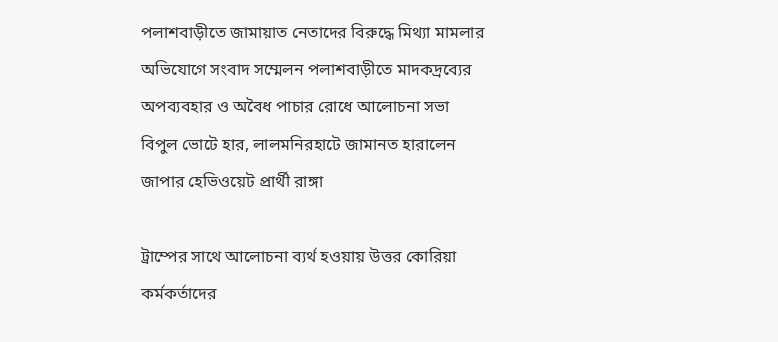পলাশবাড়ীতে জামায়াত নেতাদের বিরুদ্ধে মিথ্যা মামলার অভিযোগে সংবাদ সম্মেলন পলাশবাড়ীতে মাদকদ্রব্যের অপব্যবহার ও অবৈধ পাচার রোধে আলোচনা সভা বিপুল ভোটে হার, লালমনিরহাটে জামানত হারালেন জাপার হেভিওয়েট প্রার্থী রাঙ্গা

ট্রাম্পের সাথে আলোচনা ব্যর্থ হওয়ায় উত্তর কোরিয়া কর্মকর্তাদের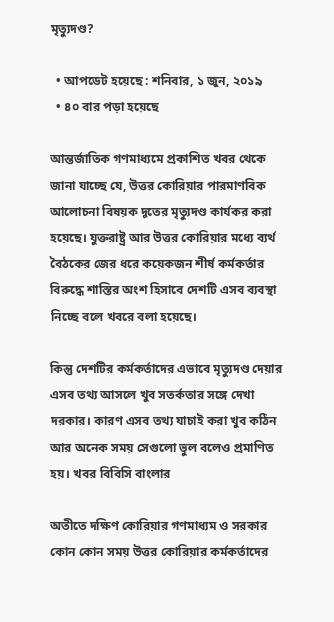মৃত্যুদণ্ড?

  • আপডেট হয়েছে : শনিবার, ১ জুন, ২০১৯
  • ৪০ বার পড়া হয়েছে

আন্তর্জাতিক গণমাধ্যমে প্রকাশিত খবর থেকে জানা যাচ্ছে যে, উত্তর কোরিয়ার পারমাণবিক আলোচনা বিষয়ক দূতের মৃত্যুদণ্ড কার্যকর করা হয়েছে। যুক্তরাষ্ট্র আর উত্তর কোরিয়ার মধ্যে ব্যর্থ বৈঠকের জের ধরে কয়েকজন শীর্ষ কর্মকর্তার বিরুদ্ধে শাস্তির অংশ হিসাবে দেশটি এসব ব্যবস্থা নিচ্ছে বলে খবরে বলা হয়েছে।

কিন্তু দেশটির কর্মকর্তাদের এভাবে মৃত্যুদণ্ড দেয়ার এসব তথ্য আসলে খুব সতর্কতার সঙ্গে দেখা দরকার। কারণ এসব তথ্য যাচাই করা খুব কঠিন আর অনেক সময় সেগুলো ভুল বলেও প্রমাণিত হয়। খবর বিবিসি বাংলার

অতীতে দক্ষিণ কোরিয়ার গণমাধ্যম ও সরকার কোন কোন সময় উত্তর কোরিয়ার কর্মকর্তাদের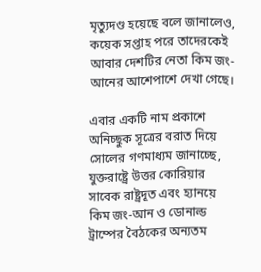মৃত্যুদণ্ড হয়েছে বলে জানালেও, কয়েক সপ্তাহ পরে তাদেরকেই আবার দেশটির নেতা কিম জং-আনের আশেপাশে দেখা গেছে।

এবার একটি নাম প্রকাশে অনিচ্ছুক সূত্রের বরাত দিয়ে সোলের গণমাধ্যম জানাচ্ছে, যুক্তরাষ্ট্রে উত্তর কোরিয়ার সাবেক রাষ্ট্রদূত এবং হ্যানয়ে কিম জং-আন ও ডোনাল্ড ট্রাম্পের বৈঠকের অন্যতম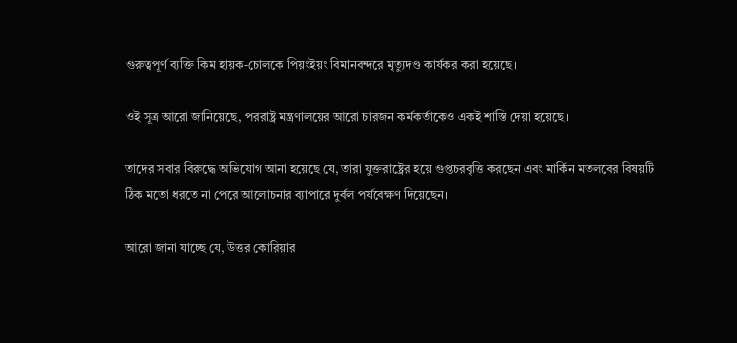গুরুত্বপূর্ণ ব্যক্তি কিম হায়ক-চোলকে পিয়ংইয়ং বিমানবন্দরে মৃত্যুদণ্ড কার্যকর করা হয়েছে।

ওই সূত্র আরো জানিয়েছে, পররাষ্ট্র মন্ত্রণালয়ের আরো চারজন কর্মকর্তাকেও একই শাস্তি দেয়া হয়েছে।

তাদের সবার বিরুদ্ধে অভিযোগ আনা হয়েছে যে, তারা যুক্তরাষ্ট্রের হয়ে গুপ্তচরবৃত্তি করছেন এবং মার্কিন মতলবের বিষয়টি ঠিক মতো ধরতে না পেরে আলোচনার ব্যাপারে দুর্বল পর্যবেক্ষণ দিয়েছেন।

আরো জানা যাচ্ছে যে, উত্তর কোরিয়ার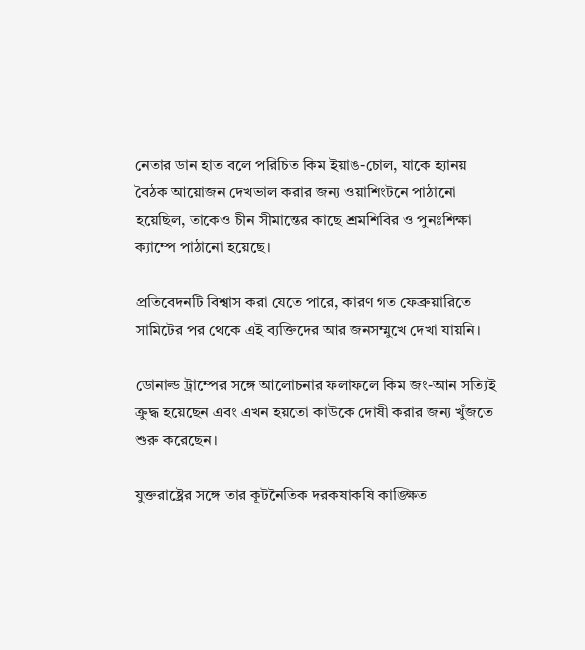নেতার ডান হাত বলে পরিচিত কিম ইয়াঙ-চোল, যাকে হ্যানয় বৈঠক আয়োজন দেখভাল করার জন্য ওয়াশিংটনে পাঠানো হয়েছিল, তাকেও চীন সীমান্তের কাছে শ্রমশিবির ও পুনঃশিক্ষা ক্যাম্পে পাঠানো হয়েছে।

প্রতিবেদনটি বিশ্বাস করা যেতে পারে, কারণ গত ফেব্রুয়ারিতে সামিটের পর থেকে এই ব্যক্তিদের আর জনসম্মুখে দেখা যায়নি।

ডোনাল্ড ট্রাম্পের সঙ্গে আলোচনার ফলাফলে কিম জং-আন সত্যিই ক্রুদ্ধ হয়েছেন এবং এখন হয়তো কাউকে দোষী করার জন্য খুঁজতে শুরু করেছেন।

যুক্তরাষ্ট্রের সঙ্গে তার কূটনৈতিক দরকষাকষি কাঙ্ক্ষিত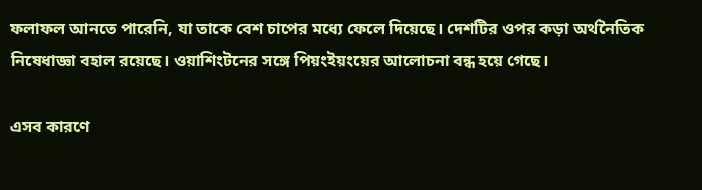ফলাফল আনতে পারেনি, যা তাকে বেশ চাপের মধ্যে ফেলে দিয়েছে। দেশটির ওপর কড়া অর্থনৈতিক নিষেধাজ্ঞা বহাল রয়েছে। ওয়াশিংটনের সঙ্গে পিয়ংইয়ংয়ের আলোচনা বন্ধ হয়ে গেছে।

এসব কারণে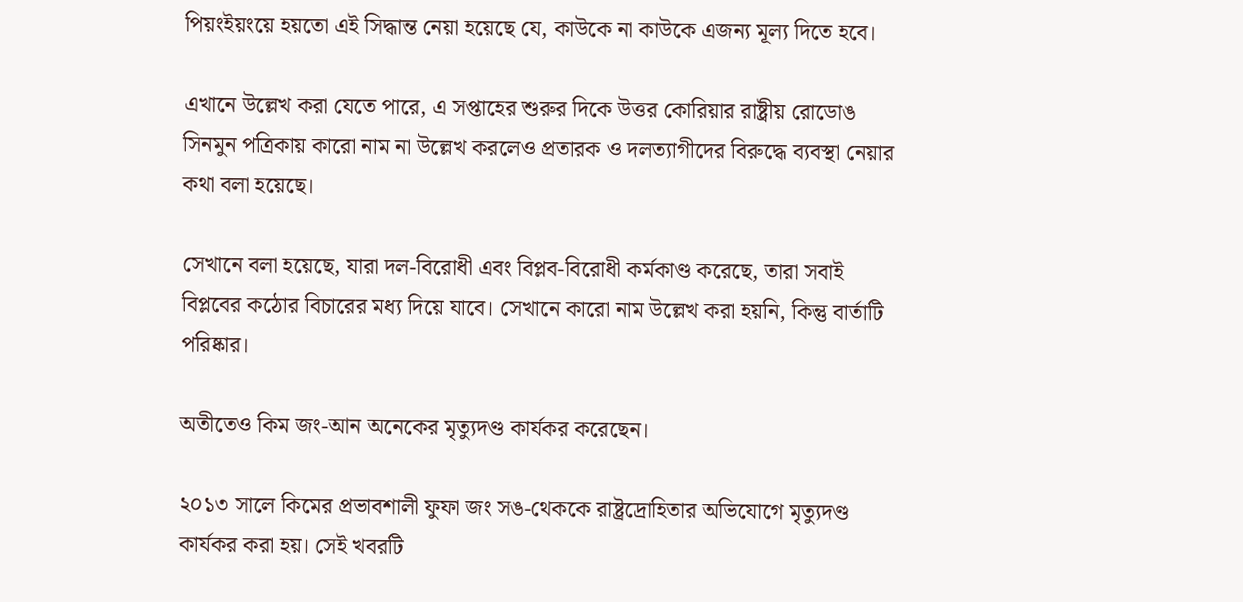পিয়ংইয়ংয়ে হয়তো এই সিদ্ধান্ত নেয়া হয়েছে যে, কাউকে না কাউকে এজন্য মূল্য দিতে হবে।

এখানে উল্লেখ করা যেতে পারে, এ সপ্তাহের শুরুর দিকে উত্তর কোরিয়ার রাষ্ট্রীয় রোডোঙ সিনমুন পত্রিকায় কারো নাম না উল্লেখ করলেও প্রতারক ও দলত্যাগীদের বিরুদ্ধে ব্যবস্থা নেয়ার কথা বলা হয়েছে।

সেখানে বলা হয়েছে, যারা দল-বিরোধী এবং বিপ্লব-বিরোধী কর্মকাণ্ড করেছে, তারা সবাই বিপ্লবের কঠোর বিচারের মধ্য দিয়ে যাবে। সেখানে কারো নাম উল্লেখ করা হয়নি, কিন্তু বার্তাটি পরিষ্কার।

অতীতেও কিম জং-আন অনেকের মৃত্যুদণ্ড কার্যকর করেছেন।

২০১৩ সালে কিমের প্রভাবশালী ফুফা জং সঙ-থেককে রাষ্ট্রদ্রোহিতার অভিযোগে মৃত্যুদণ্ড কার্যকর করা হয়। সেই খবরটি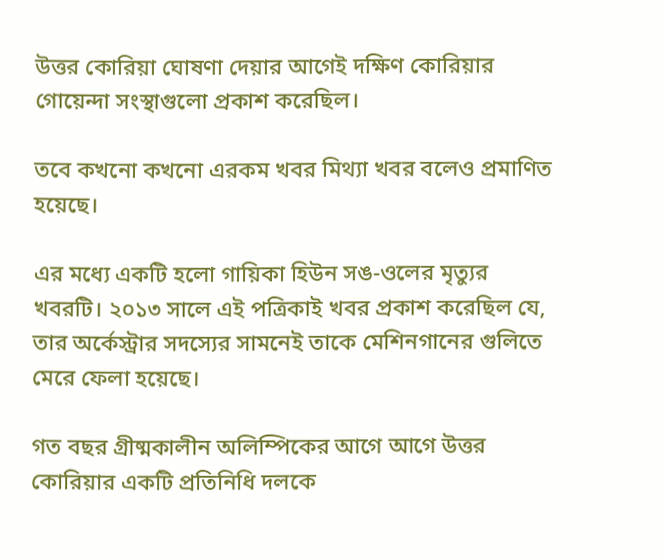উত্তর কোরিয়া ঘোষণা দেয়ার আগেই দক্ষিণ কোরিয়ার গোয়েন্দা সংস্থাগুলো প্রকাশ করেছিল।

তবে কখনো কখনো এরকম খবর মিথ্যা খবর বলেও প্রমাণিত হয়েছে।

এর মধ্যে একটি হলো গায়িকা হিউন সঙ-ওলের মৃত্যুর খবরটি। ২০১৩ সালে এই পত্রিকাই খবর প্রকাশ করেছিল যে, তার অর্কেস্ট্রার সদস্যের সামনেই তাকে মেশিনগানের গুলিতে মেরে ফেলা হয়েছে।

গত বছর গ্রীষ্মকালীন অলিম্পিকের আগে আগে উত্তর কোরিয়ার একটি প্রতিনিধি দলকে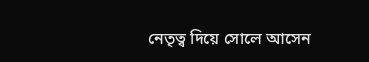নেতৃত্ব দিয়ে সোলে আসেন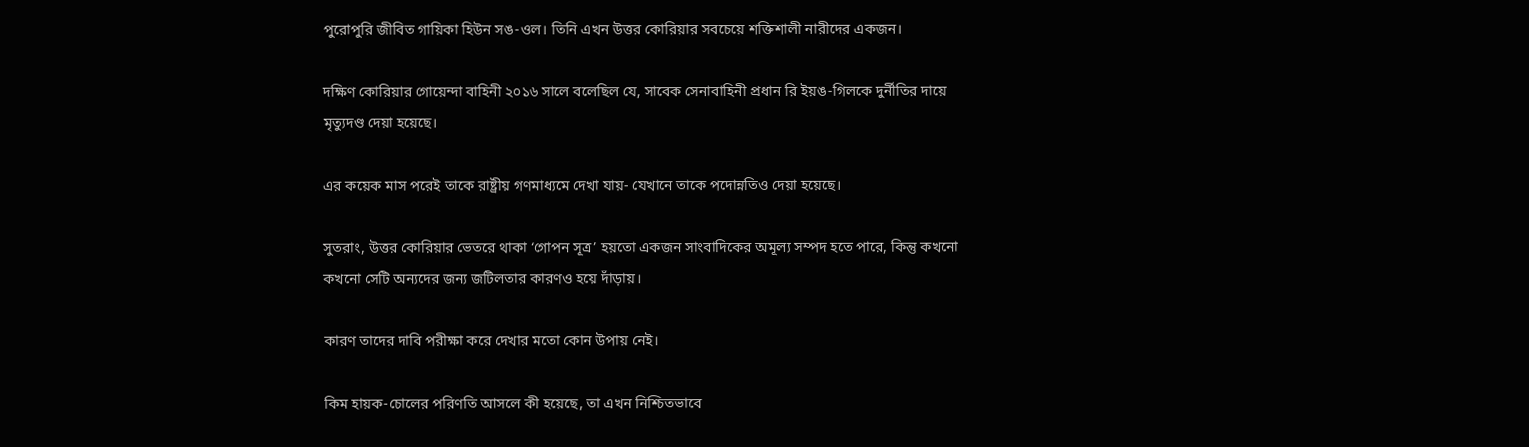পুরোপুরি জীবিত গায়িকা হিউন সঙ-ওল। তিনি এখন উত্তর কোরিয়ার সবচেয়ে শক্তিশালী নারীদের একজন।

দক্ষিণ কোরিয়ার গোয়েন্দা বাহিনী ২০১৬ সালে বলেছিল যে, সাবেক সেনাবাহিনী প্রধান রি ইয়ঙ-গিলকে দুর্নীতির দায়ে মৃত্যুদণ্ড দেয়া হয়েছে।

এর কয়েক মাস পরেই তাকে রাষ্ট্রীয় গণমাধ্যমে দেখা যায়- যেখানে তাকে পদোন্নতিও দেয়া হয়েছে।

সুতরাং, উত্তর কোরিয়ার ভেতরে থাকা ‘গোপন সূত্র’ হয়তো একজন সাংবাদিকের অমূল্য সম্পদ হতে পারে, কিন্তু কখনো কখনো সেটি অন্যদের জন্য জটিলতার কারণও হয়ে দাঁড়ায়।

কারণ তাদের দাবি পরীক্ষা করে দেখার মতো কোন উপায় নেই।

কিম হায়ক-চোলের পরিণতি আসলে কী হয়েছে, তা এখন নিশ্চিতভাবে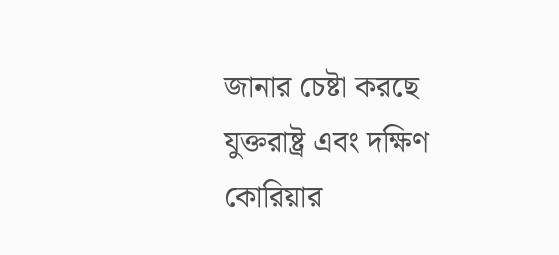জানার চেষ্টা করছে যুক্তরাষ্ট্র এবং দক্ষিণ কোরিয়ার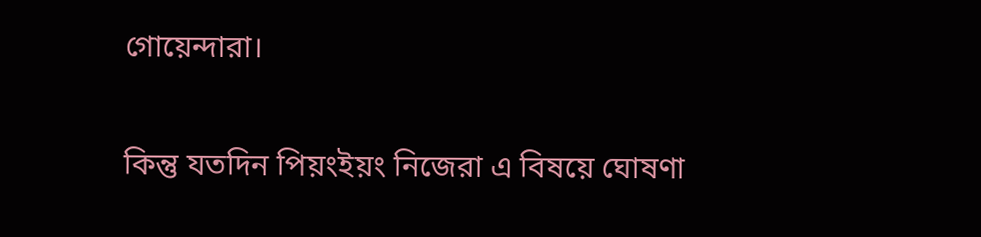গোয়েন্দারা।

কিন্তু যতদিন পিয়ংইয়ং নিজেরা এ বিষয়ে ঘোষণা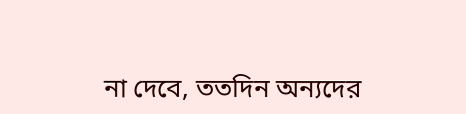না দেবে, ততদিন অন্যদের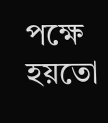পক্ষে হয়তো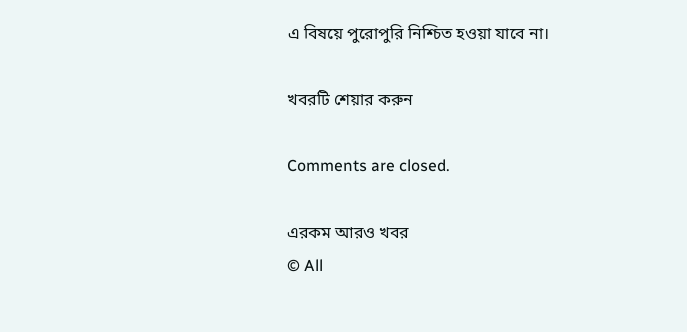এ বিষয়ে পুরোপুরি নিশ্চিত হওয়া যাবে না।

খবরটি শেয়ার করুন

Comments are closed.

এরকম আরও খবর
© All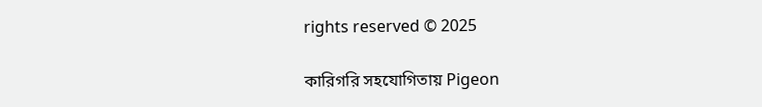rights reserved © 2025

কারিগরি সহযোগিতায় Pigeon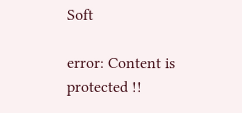Soft

error: Content is protected !!